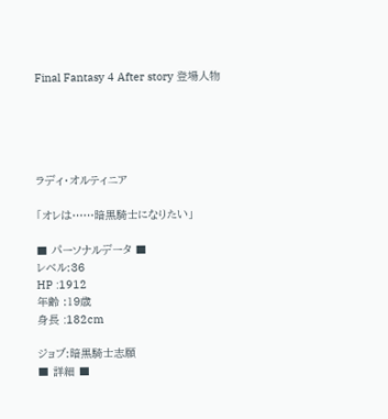Final Fantasy 4 After story 登場人物





ラディ・オルティニア

「オレは……暗黒騎士になりたい」

■ パーソナルデータ ■
レベル:36
HP :1912
年齢 :19歳
身長 :182cm

ジョブ:暗黒騎士志願
■ 詳細 ■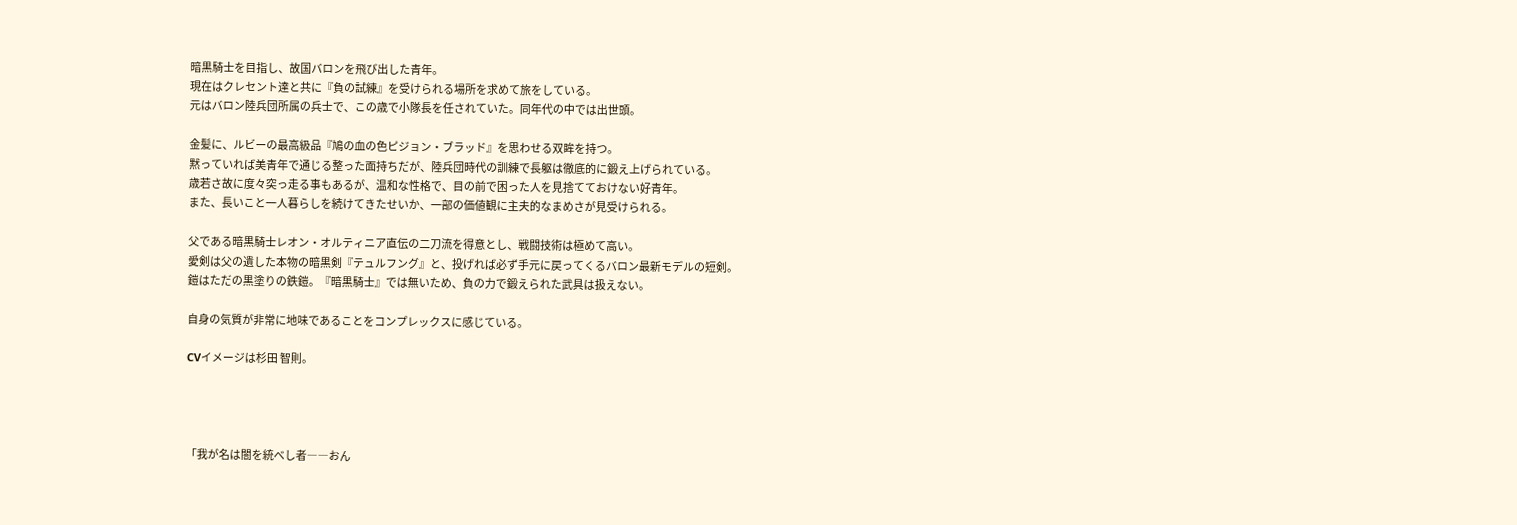暗黒騎士を目指し、故国バロンを飛び出した青年。
現在はクレセント達と共に『負の試練』を受けられる場所を求めて旅をしている。
元はバロン陸兵団所属の兵士で、この歳で小隊長を任されていた。同年代の中では出世頭。

金髪に、ルビーの最高級品『鳩の血の色ピジョン・ブラッド』を思わせる双眸を持つ。
黙っていれば美青年で通じる整った面持ちだが、陸兵団時代の訓練で長躯は徹底的に鍛え上げられている。
歳若さ故に度々突っ走る事もあるが、温和な性格で、目の前で困った人を見捨てておけない好青年。
また、長いこと一人暮らしを続けてきたせいか、一部の価値観に主夫的なまめさが見受けられる。

父である暗黒騎士レオン・オルティニア直伝の二刀流を得意とし、戦闘技術は極めて高い。
愛剣は父の遺した本物の暗黒剣『テュルフング』と、投げれば必ず手元に戻ってくるバロン最新モデルの短剣。
鎧はただの黒塗りの鉄鎧。『暗黒騎士』では無いため、負の力で鍛えられた武具は扱えない。

自身の気質が非常に地味であることをコンプレックスに感じている。

CVイメージは杉田 智則。




「我が名は闇を統べし者――おん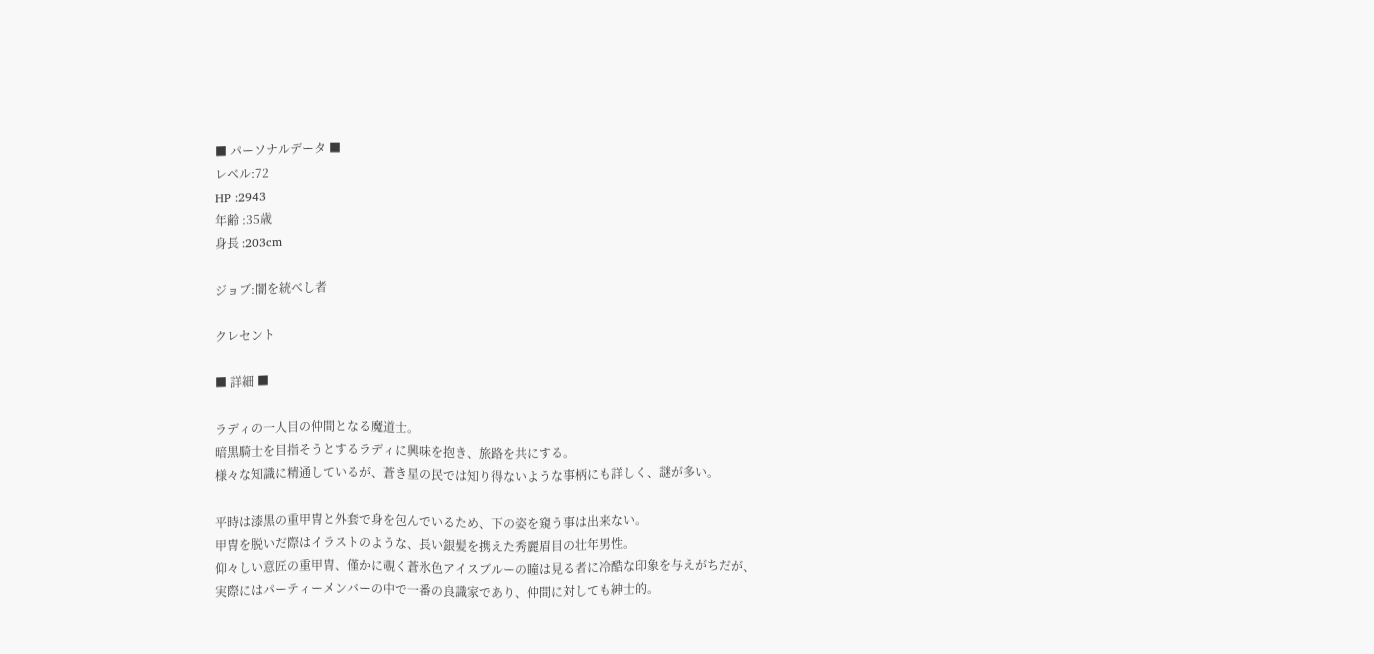■ パーソナルデータ ■
レベル:72
HP :2943
年齢 :35歳
身長 :203cm

ジョブ:闇を統べし者

クレセント

■ 詳細 ■

ラディの一人目の仲間となる魔道士。
暗黒騎士を目指そうとするラディに興味を抱き、旅路を共にする。
様々な知識に精通しているが、蒼き星の民では知り得ないような事柄にも詳しく、謎が多い。

平時は漆黒の重甲冑と外套で身を包んでいるため、下の姿を窺う事は出来ない。
甲冑を脱いだ際はイラストのような、長い銀髪を携えた秀麗眉目の壮年男性。
仰々しい意匠の重甲冑、僅かに覗く蒼氷色アイスブルーの瞳は見る者に冷酷な印象を与えがちだが、
実際にはパーティーメンバーの中で一番の良識家であり、仲間に対しても紳士的。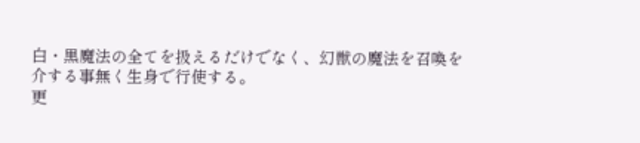白・黒魔法の全てを扱えるだけでなく、幻獣の魔法を召喚を介する事無く生身で行使する。
更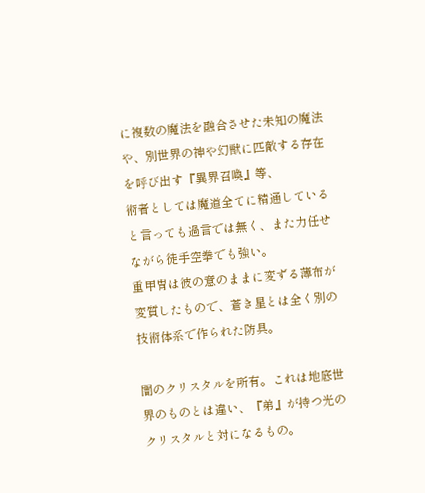に複数の魔法を融合させた未知の魔法や、別世界の神や幻獣に匹敵する存在を呼び出す『異界召喚』等、
術者としては魔道全てに精通していると言っても過言では無く、また力任せながら徒手空拳でも強い。
重甲冑は彼の意のままに変ずる薄布が変質したもので、蒼き星とは全く別の技術体系で作られた防具。

闇のクリスタルを所有。これは地底世界のものとは違い、『弟』が持つ光のクリスタルと対になるもの。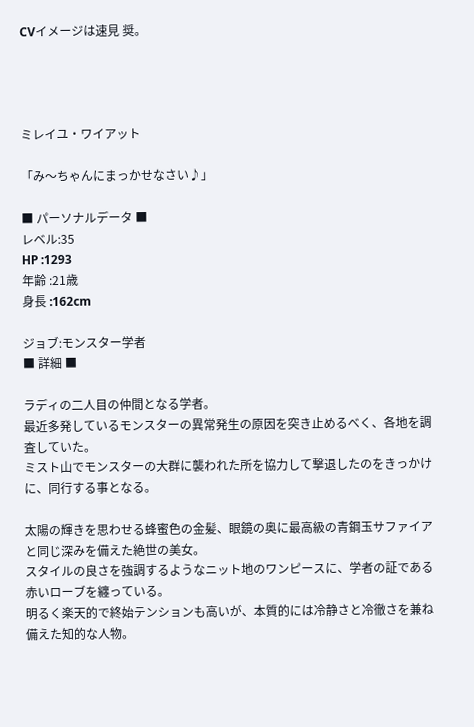CVイメージは速見 奨。




ミレイユ・ワイアット

「み〜ちゃんにまっかせなさい♪」

■ パーソナルデータ ■
レベル:35
HP :1293
年齢 :21歳
身長 :162cm

ジョブ:モンスター学者
■ 詳細 ■

ラディの二人目の仲間となる学者。
最近多発しているモンスターの異常発生の原因を突き止めるべく、各地を調査していた。
ミスト山でモンスターの大群に襲われた所を協力して撃退したのをきっかけに、同行する事となる。

太陽の輝きを思わせる蜂蜜色の金髪、眼鏡の奥に最高級の青鋼玉サファイアと同じ深みを備えた絶世の美女。
スタイルの良さを強調するようなニット地のワンピースに、学者の証である赤いローブを纏っている。
明るく楽天的で終始テンションも高いが、本質的には冷静さと冷徹さを兼ね備えた知的な人物。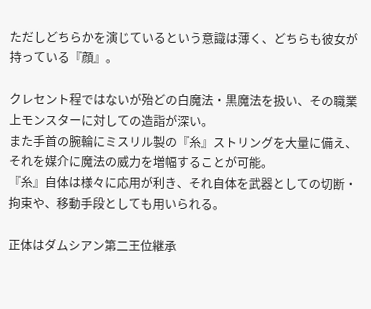ただしどちらかを演じているという意識は薄く、どちらも彼女が持っている『顔』。

クレセント程ではないが殆どの白魔法・黒魔法を扱い、その職業上モンスターに対しての造詣が深い。
また手首の腕輪にミスリル製の『糸』ストリングを大量に備え、それを媒介に魔法の威力を増幅することが可能。
『糸』自体は様々に応用が利き、それ自体を武器としての切断・拘束や、移動手段としても用いられる。

正体はダムシアン第二王位継承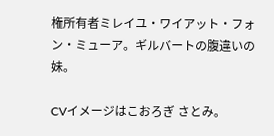権所有者ミレイユ・ワイアット・フォン・ミューア。ギルバートの腹違いの妹。

CVイメージはこおろぎ さとみ。